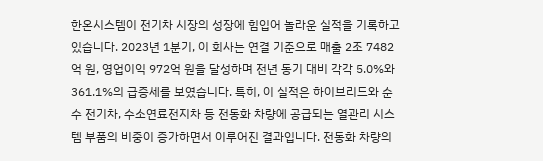한온시스템이 전기차 시장의 성장에 힘입어 놀라운 실적을 기록하고 있습니다. 2023년 1분기, 이 회사는 연결 기준으로 매출 2조 7482억 원, 영업이익 972억 원을 달성하며 전년 동기 대비 각각 5.0%와 361.1%의 급증세를 보였습니다. 특히, 이 실적은 하이브리드와 순수 전기차, 수소연료전지차 등 전동화 차량에 공급되는 열관리 시스템 부품의 비중이 증가하면서 이루어진 결과입니다. 전동화 차량의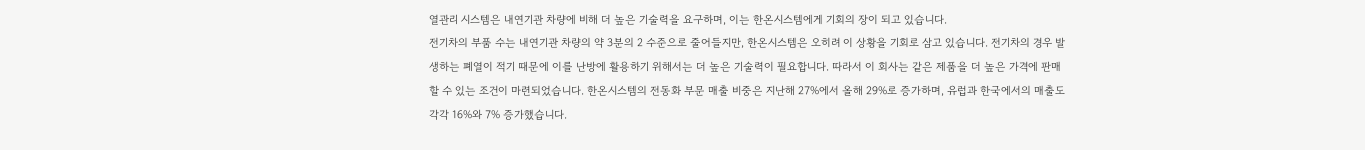열관리 시스템은 내연기관 차량에 비해 더 높은 기술력을 요구하며, 이는 한온시스템에게 기회의 장이 되고 있습니다.
전기차의 부품 수는 내연기관 차량의 약 3분의 2 수준으로 줄어들지만, 한온시스템은 오히려 이 상황을 기회로 삼고 있습니다. 전기차의 경우 발생하는 폐열이 적기 때문에 이를 난방에 활용하기 위해서는 더 높은 기술력이 필요합니다. 따라서 이 회사는 같은 제품을 더 높은 가격에 판매할 수 있는 조건이 마련되었습니다. 한온시스템의 전동화 부문 매출 비중은 지난해 27%에서 올해 29%로 증가하며, 유럽과 한국에서의 매출도 각각 16%와 7% 증가했습니다.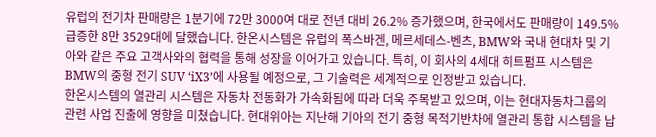유럽의 전기차 판매량은 1분기에 72만 3000여 대로 전년 대비 26.2% 증가했으며, 한국에서도 판매량이 149.5% 급증한 8만 3529대에 달했습니다. 한온시스템은 유럽의 폭스바겐, 메르세데스-벤츠, BMW와 국내 현대차 및 기아와 같은 주요 고객사와의 협력을 통해 성장을 이어가고 있습니다. 특히, 이 회사의 4세대 히트펌프 시스템은 BMW의 중형 전기 SUV ‘iX3’에 사용될 예정으로, 그 기술력은 세계적으로 인정받고 있습니다.
한온시스템의 열관리 시스템은 자동차 전동화가 가속화됨에 따라 더욱 주목받고 있으며, 이는 현대자동차그룹의 관련 사업 진출에 영향을 미쳤습니다. 현대위아는 지난해 기아의 전기 중형 목적기반차에 열관리 통합 시스템을 납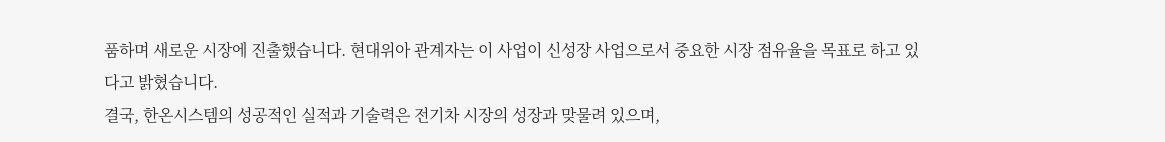품하며 새로운 시장에 진출했습니다. 현대위아 관계자는 이 사업이 신성장 사업으로서 중요한 시장 점유율을 목표로 하고 있다고 밝혔습니다.
결국, 한온시스템의 성공적인 실적과 기술력은 전기차 시장의 성장과 맞물려 있으며,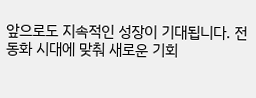앞으로도 지속적인 성장이 기대됩니다. 전동화 시대에 맞춰 새로운 기회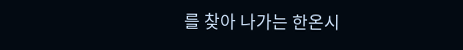를 찾아 나가는 한온시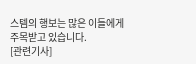스템의 행보는 많은 이들에게 주목받고 있습니다.
[관련기사]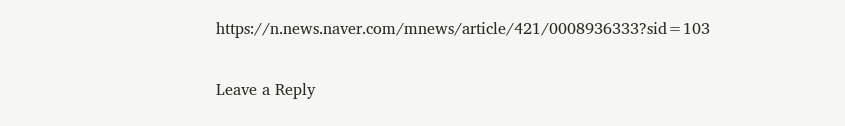https://n.news.naver.com/mnews/article/421/0008936333?sid=103

Leave a Reply